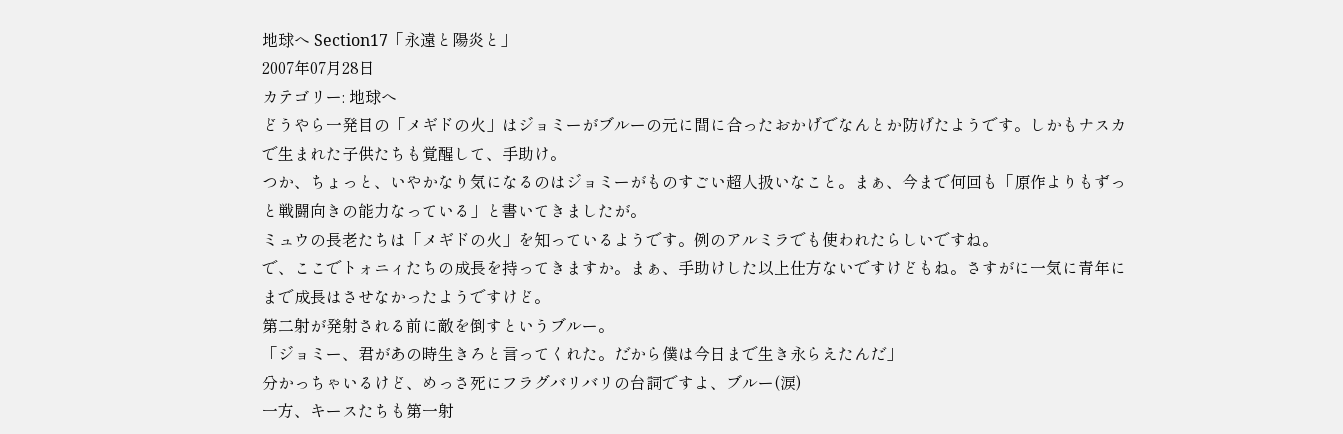地球へ Section17「永遠と陽炎と」
2007年07月28日
カテゴリー: 地球へ
どうやら一発目の「メギドの火」はジョミーがブルーの元に間に合ったおかげでなんとか防げたようです。しかもナスカで生まれた子供たちも覚醒して、手助け。
つか、ちょっと、いやかなり気になるのはジョミーがものすごい超人扱いなこと。まぁ、今まで何回も「原作よりもずっと戦闘向きの能力なっている」と書いてきましたが。
ミュウの長老たちは「メギドの火」を知っているようです。例のアルミラでも使われたらしいですね。
で、ここでトォニィたちの成長を持ってきますか。まぁ、手助けした以上仕方ないですけどもね。さすがに一気に青年にまで成長はさせなかったようですけど。
第二射が発射される前に敵を倒すというブルー。
「ジョミー、君があの時生きろと言ってくれた。だから僕は今日まで生き永らえたんだ」
分かっちゃいるけど、めっさ死にフラグバリバリの台詞ですよ、ブルー(涙)
一方、キースたちも第一射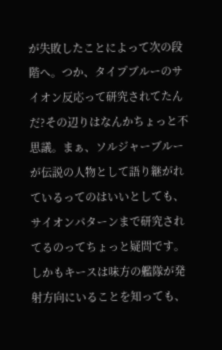が失敗したことによって次の段階へ。つか、タイプブルーのサイオン反応って研究されてたんだ?その辺りはなんかちょっと不思議。まぁ、ソルジャーブルーが伝説の人物として語り継がれているってのはいいとしても、サイオンパターンまで研究されてるのってちょっと疑問です。
しかもキースは味方の艦隊が発射方向にいることを知っても、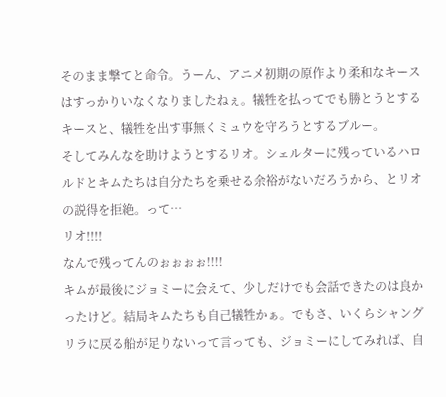そのまま撃てと命令。うーん、アニメ初期の原作より柔和なキースはすっかりいなくなりましたねぇ。犠牲を払ってでも勝とうとするキースと、犠牲を出す事無くミュウを守ろうとするブルー。
そしてみんなを助けようとするリオ。シェルターに残っているハロルドとキムたちは自分たちを乗せる余裕がないだろうから、とリオの説得を拒絶。って…
リオ!!!!
なんで残ってんのぉぉぉぉ!!!!
キムが最後にジョミーに会えて、少しだけでも会話できたのは良かったけど。結局キムたちも自己犠牲かぁ。でもさ、いくらシャングリラに戻る船が足りないって言っても、ジョミーにしてみれば、自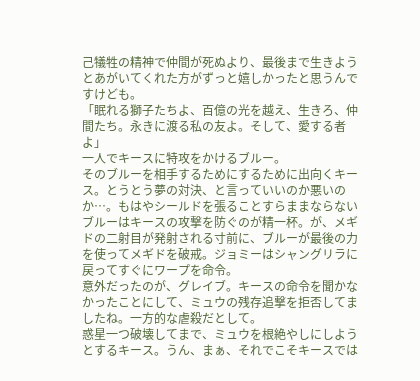己犠牲の精神で仲間が死ぬより、最後まで生きようとあがいてくれた方がずっと嬉しかったと思うんですけども。
「眠れる獅子たちよ、百億の光を越え、生きろ、仲間たち。永きに渡る私の友よ。そして、愛する者よ」
一人でキースに特攻をかけるブルー。
そのブルーを相手するためにするために出向くキース。とうとう夢の対決、と言っていいのか悪いのか…。もはやシールドを張ることすらままならないブルーはキースの攻撃を防ぐのが精一杯。が、メギドの二射目が発射される寸前に、ブルーが最後の力を使ってメギドを破戒。ジョミーはシャングリラに戻ってすぐにワープを命令。
意外だったのが、グレイブ。キースの命令を聞かなかったことにして、ミュウの残存追撃を拒否してましたね。一方的な虐殺だとして。
惑星一つ破壊してまで、ミュウを根絶やしにしようとするキース。うん、まぁ、それでこそキースでは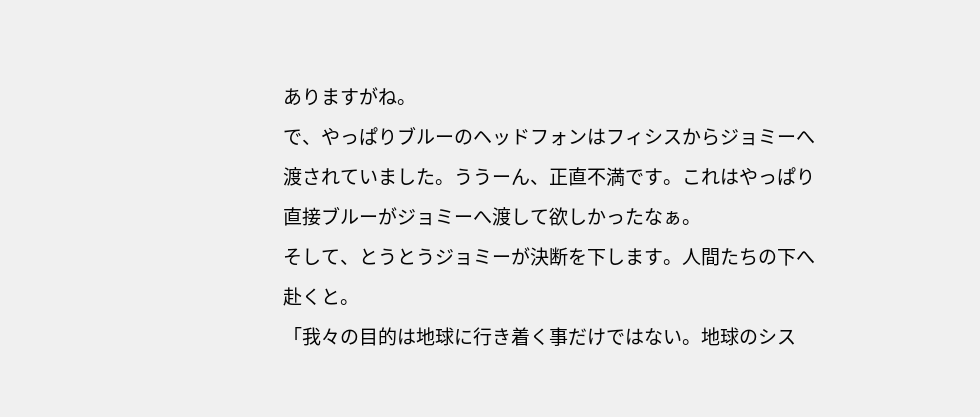ありますがね。
で、やっぱりブルーのヘッドフォンはフィシスからジョミーへ渡されていました。ううーん、正直不満です。これはやっぱり直接ブルーがジョミーへ渡して欲しかったなぁ。
そして、とうとうジョミーが決断を下します。人間たちの下へ赴くと。
「我々の目的は地球に行き着く事だけではない。地球のシス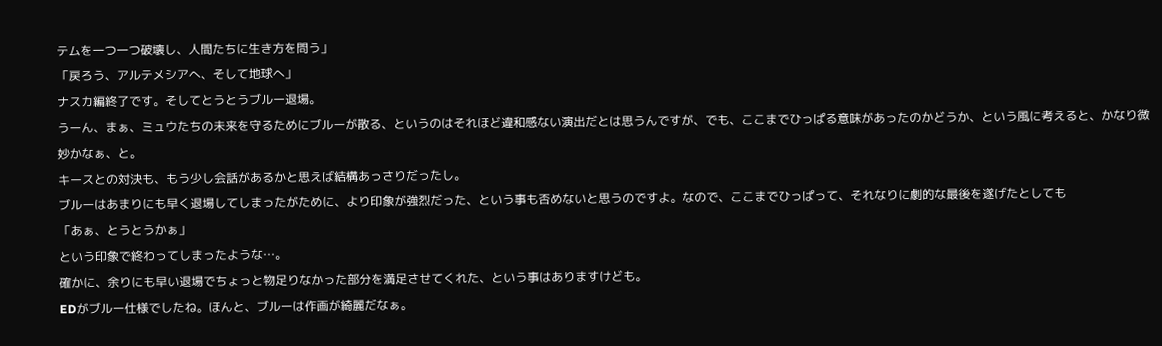テムを一つ一つ破壊し、人間たちに生き方を問う」
「戻ろう、アルテメシアへ、そして地球へ」
ナスカ編終了です。そしてとうとうブルー退場。
うーん、まぁ、ミュウたちの未来を守るためにブルーが散る、というのはそれほど違和感ない演出だとは思うんですが、でも、ここまでひっぱる意味があったのかどうか、という風に考えると、かなり微妙かなぁ、と。
キースとの対決も、もう少し会話があるかと思えば結構あっさりだったし。
ブルーはあまりにも早く退場してしまったがために、より印象が強烈だった、という事も否めないと思うのですよ。なので、ここまでひっぱって、それなりに劇的な最後を遂げたとしても
「あぁ、とうとうかぁ」
という印象で終わってしまったような…。
確かに、余りにも早い退場でちょっと物足りなかった部分を満足させてくれた、という事はありますけども。
EDがブルー仕様でしたね。ほんと、ブルーは作画が綺麗だなぁ。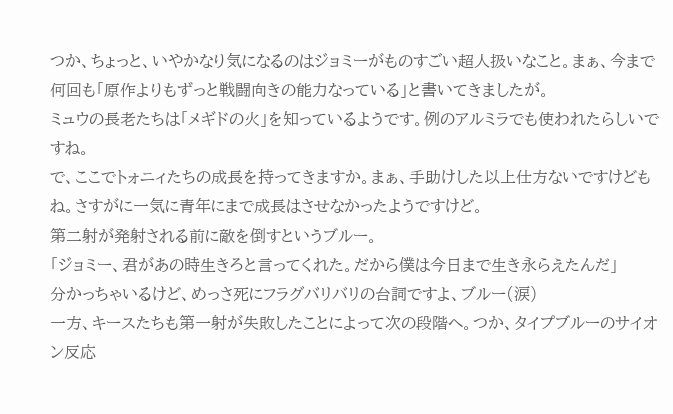つか、ちょっと、いやかなり気になるのはジョミーがものすごい超人扱いなこと。まぁ、今まで何回も「原作よりもずっと戦闘向きの能力なっている」と書いてきましたが。
ミュウの長老たちは「メギドの火」を知っているようです。例のアルミラでも使われたらしいですね。
で、ここでトォニィたちの成長を持ってきますか。まぁ、手助けした以上仕方ないですけどもね。さすがに一気に青年にまで成長はさせなかったようですけど。
第二射が発射される前に敵を倒すというブルー。
「ジョミー、君があの時生きろと言ってくれた。だから僕は今日まで生き永らえたんだ」
分かっちゃいるけど、めっさ死にフラグバリバリの台詞ですよ、ブルー(涙)
一方、キースたちも第一射が失敗したことによって次の段階へ。つか、タイプブルーのサイオン反応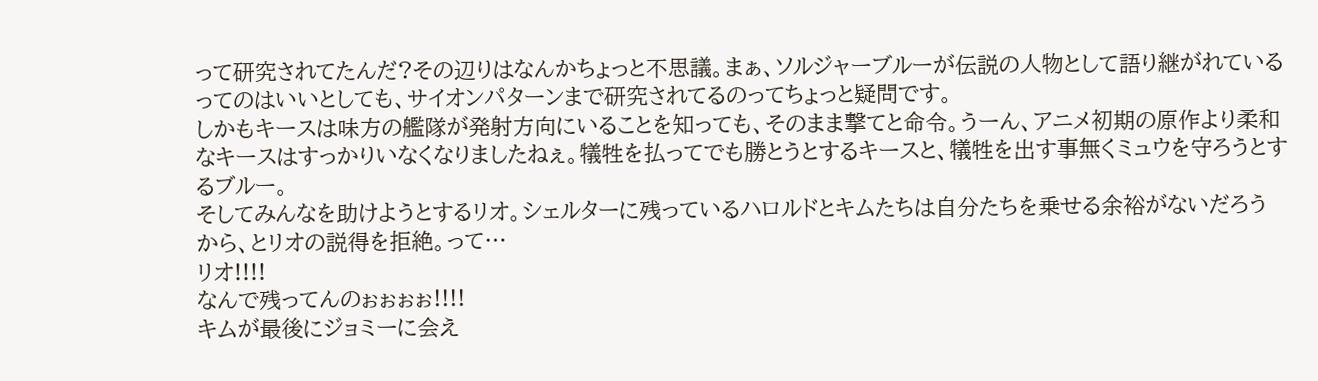って研究されてたんだ?その辺りはなんかちょっと不思議。まぁ、ソルジャーブルーが伝説の人物として語り継がれているってのはいいとしても、サイオンパターンまで研究されてるのってちょっと疑問です。
しかもキースは味方の艦隊が発射方向にいることを知っても、そのまま撃てと命令。うーん、アニメ初期の原作より柔和なキースはすっかりいなくなりましたねぇ。犠牲を払ってでも勝とうとするキースと、犠牲を出す事無くミュウを守ろうとするブルー。
そしてみんなを助けようとするリオ。シェルターに残っているハロルドとキムたちは自分たちを乗せる余裕がないだろうから、とリオの説得を拒絶。って…
リオ!!!!
なんで残ってんのぉぉぉぉ!!!!
キムが最後にジョミーに会え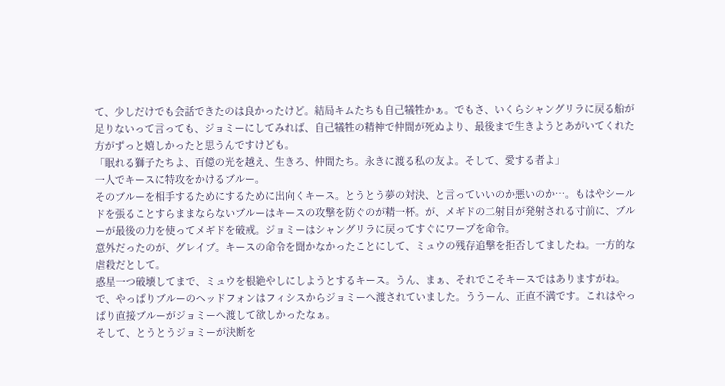て、少しだけでも会話できたのは良かったけど。結局キムたちも自己犠牲かぁ。でもさ、いくらシャングリラに戻る船が足りないって言っても、ジョミーにしてみれば、自己犠牲の精神で仲間が死ぬより、最後まで生きようとあがいてくれた方がずっと嬉しかったと思うんですけども。
「眠れる獅子たちよ、百億の光を越え、生きろ、仲間たち。永きに渡る私の友よ。そして、愛する者よ」
一人でキースに特攻をかけるブルー。
そのブルーを相手するためにするために出向くキース。とうとう夢の対決、と言っていいのか悪いのか…。もはやシールドを張ることすらままならないブルーはキースの攻撃を防ぐのが精一杯。が、メギドの二射目が発射される寸前に、ブルーが最後の力を使ってメギドを破戒。ジョミーはシャングリラに戻ってすぐにワープを命令。
意外だったのが、グレイブ。キースの命令を聞かなかったことにして、ミュウの残存追撃を拒否してましたね。一方的な虐殺だとして。
惑星一つ破壊してまで、ミュウを根絶やしにしようとするキース。うん、まぁ、それでこそキースではありますがね。
で、やっぱりブルーのヘッドフォンはフィシスからジョミーへ渡されていました。ううーん、正直不満です。これはやっぱり直接ブルーがジョミーへ渡して欲しかったなぁ。
そして、とうとうジョミーが決断を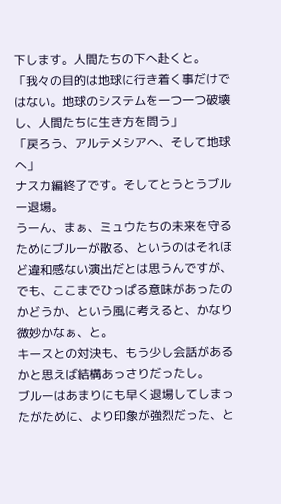下します。人間たちの下へ赴くと。
「我々の目的は地球に行き着く事だけではない。地球のシステムを一つ一つ破壊し、人間たちに生き方を問う」
「戻ろう、アルテメシアへ、そして地球へ」
ナスカ編終了です。そしてとうとうブルー退場。
うーん、まぁ、ミュウたちの未来を守るためにブルーが散る、というのはそれほど違和感ない演出だとは思うんですが、でも、ここまでひっぱる意味があったのかどうか、という風に考えると、かなり微妙かなぁ、と。
キースとの対決も、もう少し会話があるかと思えば結構あっさりだったし。
ブルーはあまりにも早く退場してしまったがために、より印象が強烈だった、と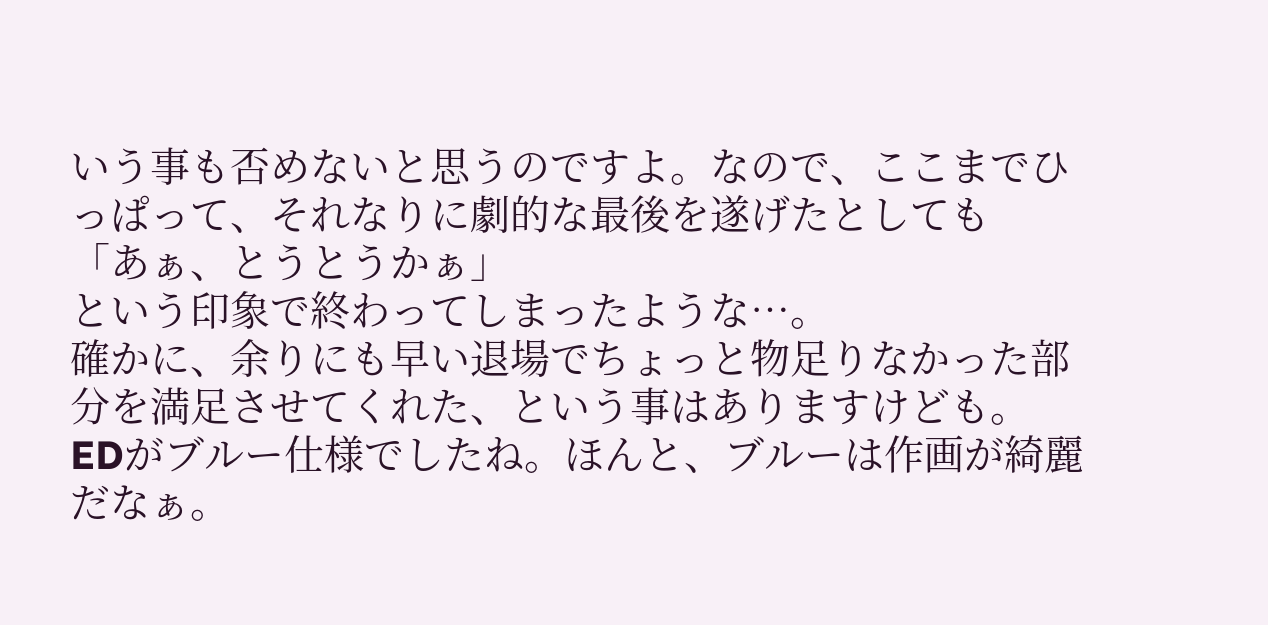いう事も否めないと思うのですよ。なので、ここまでひっぱって、それなりに劇的な最後を遂げたとしても
「あぁ、とうとうかぁ」
という印象で終わってしまったような…。
確かに、余りにも早い退場でちょっと物足りなかった部分を満足させてくれた、という事はありますけども。
EDがブルー仕様でしたね。ほんと、ブルーは作画が綺麗だなぁ。